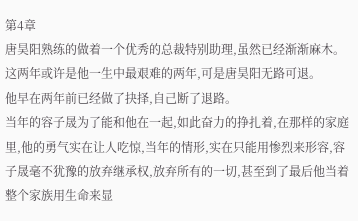第4章
唐昊阳熟练的做着一个优秀的总裁特别助理,虽然已经渐渐麻木。
这两年或许是他一生中最艰难的两年,可是唐昊阳无路可退。
他早在两年前已经做了抉择,自己断了退路。
当年的容子晟为了能和他在一起,如此奋力的挣扎着,在那样的家庭里,他的勇气实在让人吃惊,当年的情形,实在只能用惨烈来形容,容子晟毫不犹豫的放弃继承权,放弃所有的一切,甚至到了最后他当着整个家族用生命来显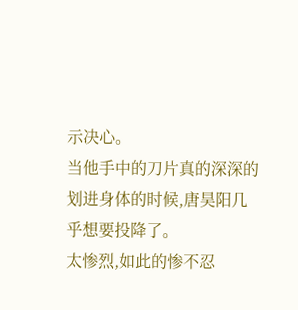示决心。
当他手中的刀片真的深深的划进身体的时候,唐昊阳几乎想要投降了。
太惨烈,如此的惨不忍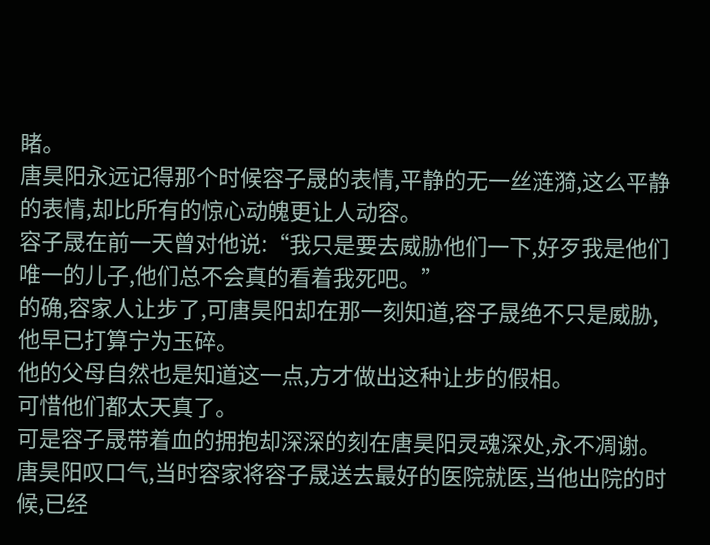睹。
唐昊阳永远记得那个时候容子晟的表情,平静的无一丝涟漪,这么平静的表情,却比所有的惊心动魄更让人动容。
容子晟在前一天曾对他说:“我只是要去威胁他们一下,好歹我是他们唯一的儿子,他们总不会真的看着我死吧。”
的确,容家人让步了,可唐昊阳却在那一刻知道,容子晟绝不只是威胁,他早已打算宁为玉碎。
他的父母自然也是知道这一点,方才做出这种让步的假相。
可惜他们都太天真了。
可是容子晟带着血的拥抱却深深的刻在唐昊阳灵魂深处,永不凋谢。
唐昊阳叹口气,当时容家将容子晟送去最好的医院就医,当他出院的时候,已经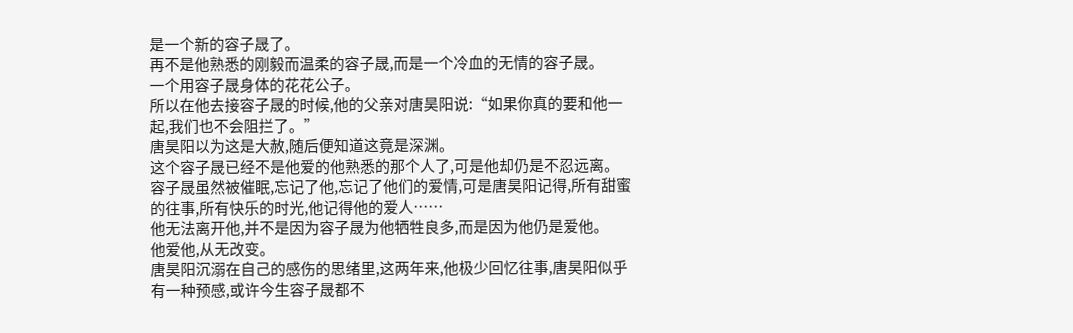是一个新的容子晟了。
再不是他熟悉的刚毅而温柔的容子晟,而是一个冷血的无情的容子晟。
一个用容子晟身体的花花公子。
所以在他去接容子晟的时候,他的父亲对唐昊阳说:“如果你真的要和他一起,我们也不会阻拦了。”
唐昊阳以为这是大赦,随后便知道这竟是深渊。
这个容子晟已经不是他爱的他熟悉的那个人了,可是他却仍是不忍远离。
容子晟虽然被催眠,忘记了他,忘记了他们的爱情,可是唐昊阳记得,所有甜蜜的往事,所有快乐的时光,他记得他的爱人……
他无法离开他,并不是因为容子晟为他牺牲良多,而是因为他仍是爱他。
他爱他,从无改变。
唐昊阳沉溺在自己的感伤的思绪里,这两年来,他极少回忆往事,唐昊阳似乎有一种预感,或许今生容子晟都不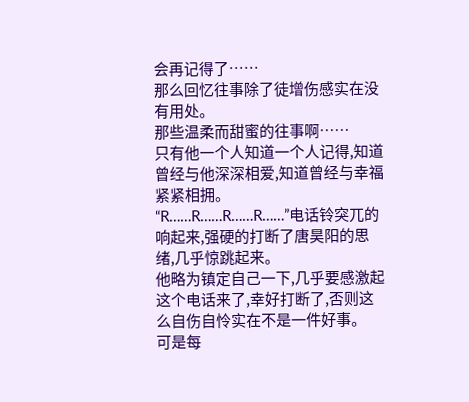会再记得了……
那么回忆往事除了徒增伤感实在没有用处。
那些温柔而甜蜜的往事啊……
只有他一个人知道一个人记得,知道曾经与他深深相爱,知道曾经与幸福紧紧相拥。
“R……R……R……R……”电话铃突兀的响起来,强硬的打断了唐昊阳的思绪,几乎惊跳起来。
他略为镇定自己一下,几乎要感激起这个电话来了,幸好打断了,否则这么自伤自怜实在不是一件好事。
可是每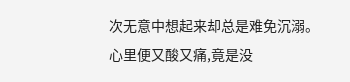次无意中想起来却总是难免沉溺。
心里便又酸又痛,竟是没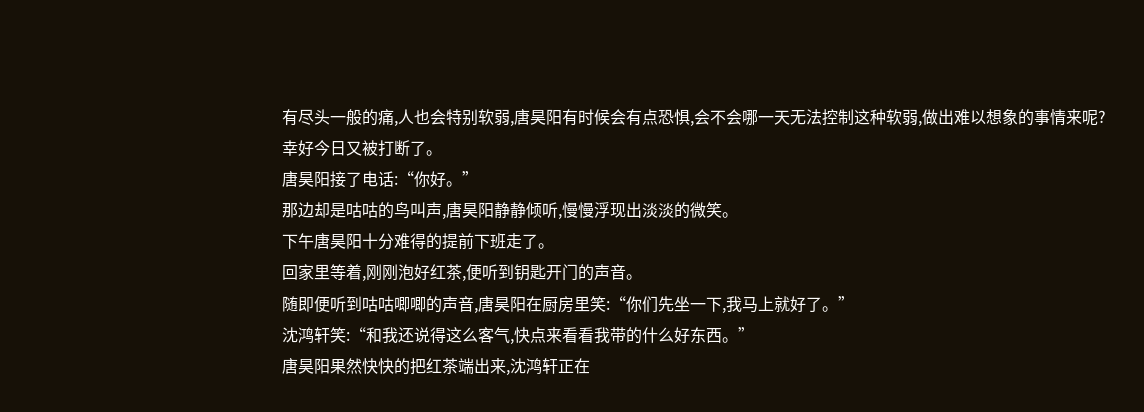有尽头一般的痛,人也会特别软弱,唐昊阳有时候会有点恐惧,会不会哪一天无法控制这种软弱,做出难以想象的事情来呢?
幸好今日又被打断了。
唐昊阳接了电话:“你好。”
那边却是咕咕的鸟叫声,唐昊阳静静倾听,慢慢浮现出淡淡的微笑。
下午唐昊阳十分难得的提前下班走了。
回家里等着,刚刚泡好红茶,便听到钥匙开门的声音。
随即便听到咕咕唧唧的声音,唐昊阳在厨房里笑:“你们先坐一下,我马上就好了。”
沈鸿轩笑:“和我还说得这么客气,快点来看看我带的什么好东西。”
唐昊阳果然快快的把红茶端出来,沈鸿轩正在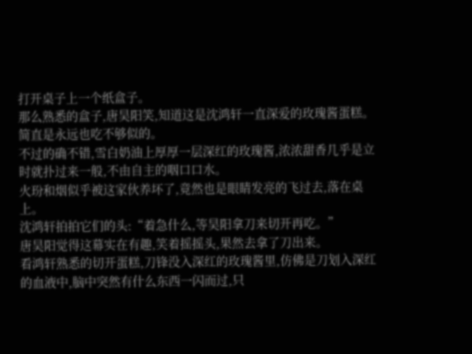打开桌子上一个纸盒子。
那么熟悉的盒子,唐昊阳笑,知道这是沈鸿轩一直深爱的玫瑰酱蛋糕。
简直是永远也吃不够似的。
不过的确不错,雪白奶油上厚厚一层深红的玫瑰酱,浓浓甜香几乎是立时就扑过来一般,不由自主的咽口口水。
火玢和烟似乎被这家伙养坏了,竟然也是眼睛发亮的飞过去,落在桌上。
沈鸿轩拍拍它们的头:“着急什么,等昊阳拿刀来切开再吃。”
唐昊阳觉得这幕实在有趣,笑着摇摇头,果然去拿了刀出来。
看鸿轩熟悉的切开蛋糕,刀锋没入深红的玫瑰酱里,仿佛是刀划入深红的血液中,脑中突然有什么东西一闪而过,只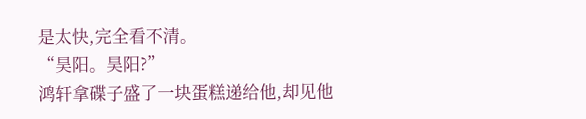是太快,完全看不清。
“昊阳。昊阳?”
鸿轩拿碟子盛了一块蛋糕递给他,却见他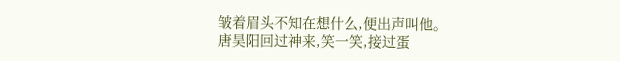皱着眉头不知在想什么,便出声叫他。
唐昊阳回过神来,笑一笑,接过蛋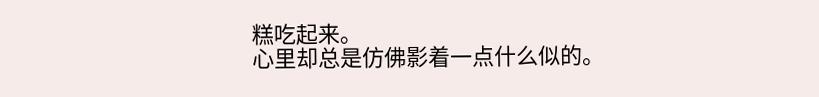糕吃起来。
心里却总是仿佛影着一点什么似的。